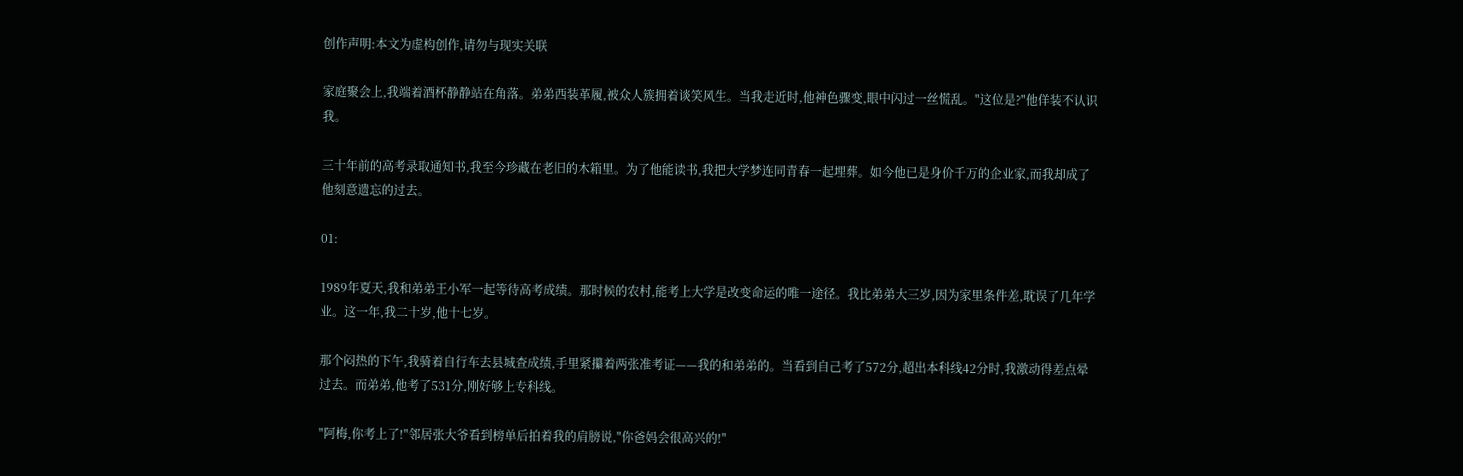创作声明:本文为虚构创作,请勿与现实关联

家庭聚会上,我端着酒杯静静站在角落。弟弟西装革履,被众人簇拥着谈笑风生。当我走近时,他神色骤变,眼中闪过一丝慌乱。"这位是?"他佯装不认识我。

三十年前的高考录取通知书,我至今珍藏在老旧的木箱里。为了他能读书,我把大学梦连同青春一起埋葬。如今他已是身价千万的企业家,而我却成了他刻意遗忘的过去。

01:

1989年夏天,我和弟弟王小军一起等待高考成绩。那时候的农村,能考上大学是改变命运的唯一途径。我比弟弟大三岁,因为家里条件差,耽误了几年学业。这一年,我二十岁,他十七岁。

那个闷热的下午,我骑着自行车去县城查成绩,手里紧攥着两张准考证——我的和弟弟的。当看到自己考了572分,超出本科线42分时,我激动得差点晕过去。而弟弟,他考了531分,刚好够上专科线。

"阿梅,你考上了!"邻居张大爷看到榜单后拍着我的肩膀说,"你爸妈会很高兴的!"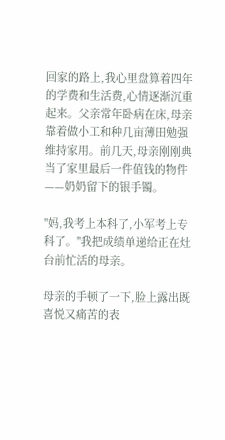回家的路上,我心里盘算着四年的学费和生活费,心情逐渐沉重起来。父亲常年卧病在床,母亲靠着做小工和种几亩薄田勉强维持家用。前几天,母亲刚刚典当了家里最后一件值钱的物件——奶奶留下的银手镯。

"妈,我考上本科了,小军考上专科了。"我把成绩单递给正在灶台前忙活的母亲。

母亲的手顿了一下,脸上露出既喜悦又痛苦的表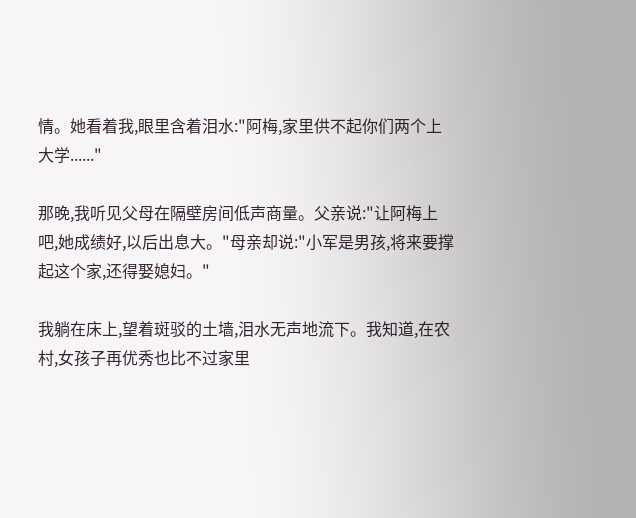情。她看着我,眼里含着泪水:"阿梅,家里供不起你们两个上大学......"

那晚,我听见父母在隔壁房间低声商量。父亲说:"让阿梅上吧,她成绩好,以后出息大。"母亲却说:"小军是男孩,将来要撑起这个家,还得娶媳妇。"

我躺在床上,望着斑驳的土墙,泪水无声地流下。我知道,在农村,女孩子再优秀也比不过家里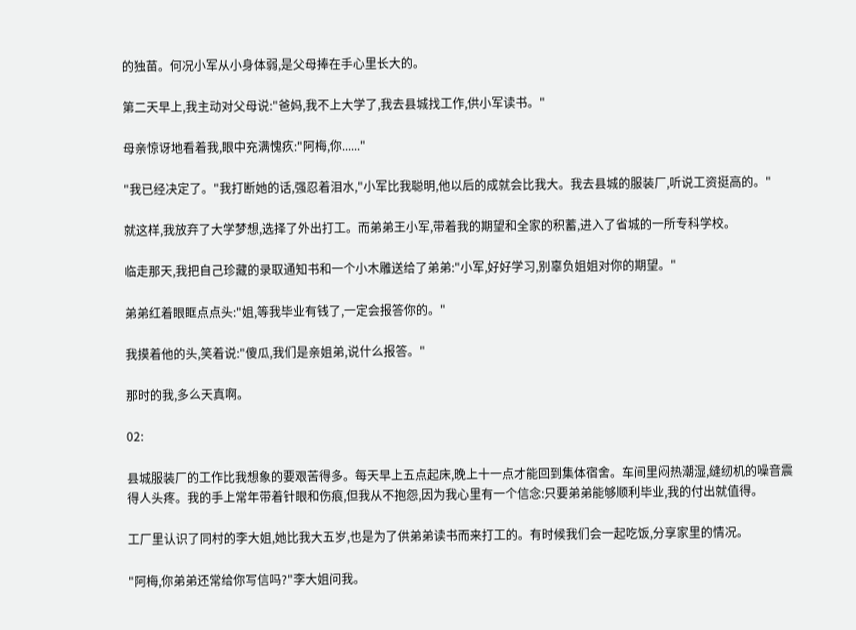的独苗。何况小军从小身体弱,是父母捧在手心里长大的。

第二天早上,我主动对父母说:"爸妈,我不上大学了,我去县城找工作,供小军读书。"

母亲惊讶地看着我,眼中充满愧疚:"阿梅,你......"

"我已经决定了。"我打断她的话,强忍着泪水,"小军比我聪明,他以后的成就会比我大。我去县城的服装厂,听说工资挺高的。"

就这样,我放弃了大学梦想,选择了外出打工。而弟弟王小军,带着我的期望和全家的积蓄,进入了省城的一所专科学校。

临走那天,我把自己珍藏的录取通知书和一个小木雕送给了弟弟:"小军,好好学习,别辜负姐姐对你的期望。"

弟弟红着眼眶点点头:"姐,等我毕业有钱了,一定会报答你的。"

我摸着他的头,笑着说:"傻瓜,我们是亲姐弟,说什么报答。"

那时的我,多么天真啊。

02:

县城服装厂的工作比我想象的要艰苦得多。每天早上五点起床,晚上十一点才能回到集体宿舍。车间里闷热潮湿,缝纫机的噪音震得人头疼。我的手上常年带着针眼和伤痕,但我从不抱怨,因为我心里有一个信念:只要弟弟能够顺利毕业,我的付出就值得。

工厂里认识了同村的李大姐,她比我大五岁,也是为了供弟弟读书而来打工的。有时候我们会一起吃饭,分享家里的情况。

"阿梅,你弟弟还常给你写信吗?"李大姐问我。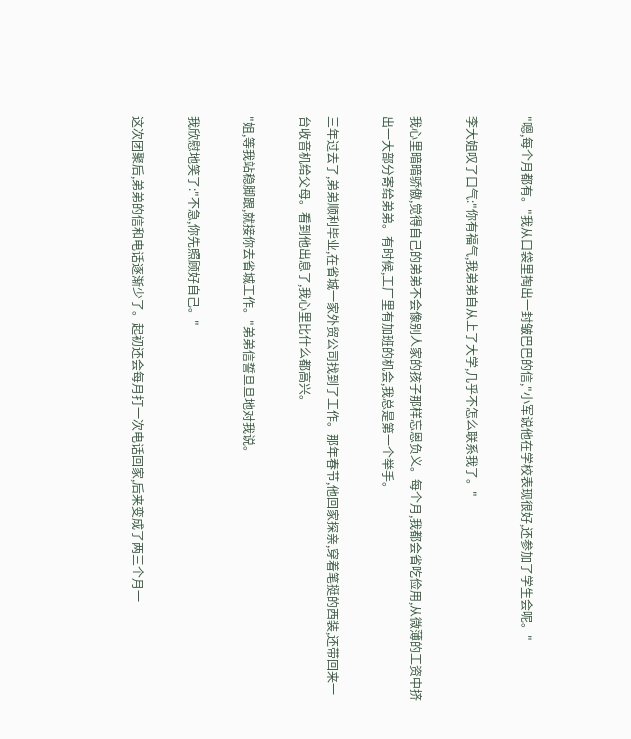"嗯,每个月都有。"我从口袋里掏出一封皱巴巴的信,"小军说他在学校表现很好,还参加了学生会呢。"

李大姐叹了口气:"你有福气,我弟弟自从上了大学,几乎不怎么联系我了。"

我心里暗暗骄傲,觉得自己的弟弟不会像别人家的孩子那样忘恩负义。每个月,我都会省吃俭用,从微薄的工资中挤出一大部分寄给弟弟。有时候,工厂里有加班的机会,我总是第一个举手。

三年过去了,弟弟顺利毕业,在省城一家外贸公司找到了工作。那年春节,他回家探亲,穿着笔挺的西装,还带回来一台收音机给父母。看到他出息了,我心里比什么都高兴。

"姐,等我站稳脚跟,就接你去省城工作。"弟弟信誓旦旦地对我说。

我欣慰地笑了:"不急,你先照顾好自己。"

这次团聚后,弟弟的信和电话逐渐少了。起初还会每月打一次电话回家,后来变成了两三个月一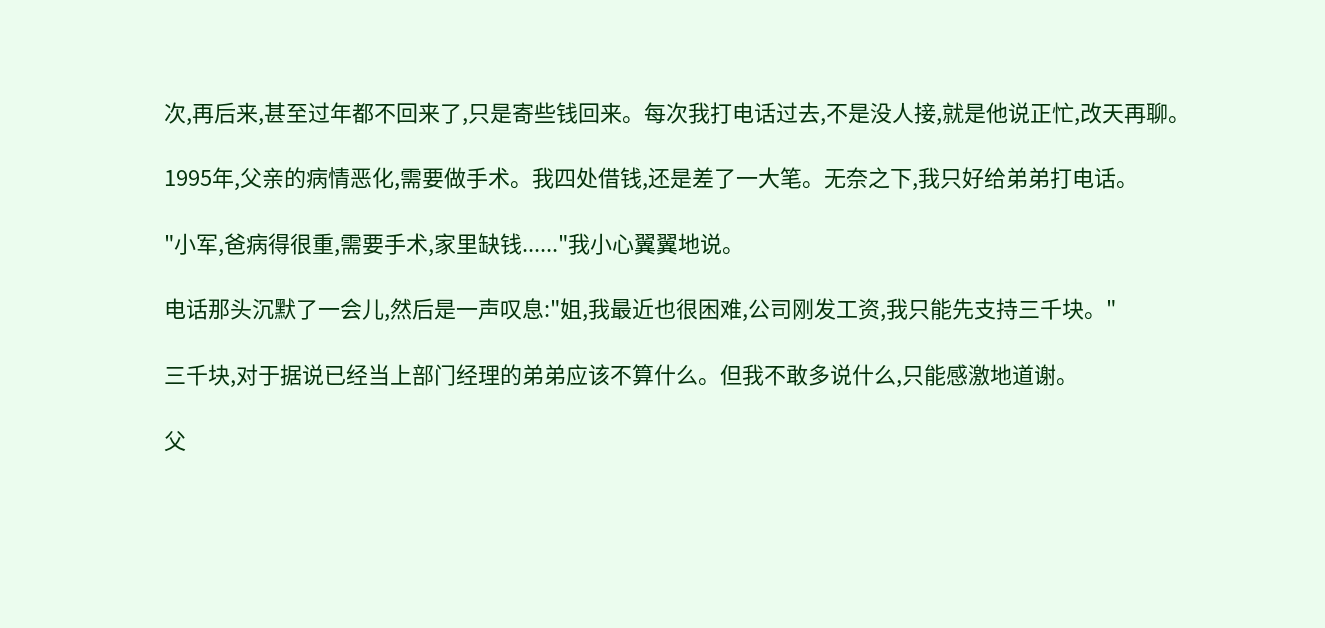次,再后来,甚至过年都不回来了,只是寄些钱回来。每次我打电话过去,不是没人接,就是他说正忙,改天再聊。

1995年,父亲的病情恶化,需要做手术。我四处借钱,还是差了一大笔。无奈之下,我只好给弟弟打电话。

"小军,爸病得很重,需要手术,家里缺钱......"我小心翼翼地说。

电话那头沉默了一会儿,然后是一声叹息:"姐,我最近也很困难,公司刚发工资,我只能先支持三千块。"

三千块,对于据说已经当上部门经理的弟弟应该不算什么。但我不敢多说什么,只能感激地道谢。

父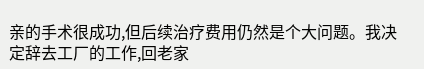亲的手术很成功,但后续治疗费用仍然是个大问题。我决定辞去工厂的工作,回老家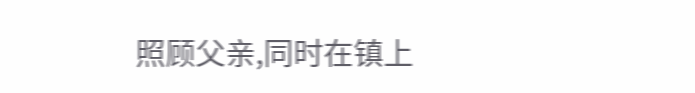照顾父亲,同时在镇上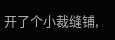开了个小裁缝铺,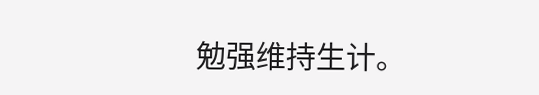勉强维持生计。